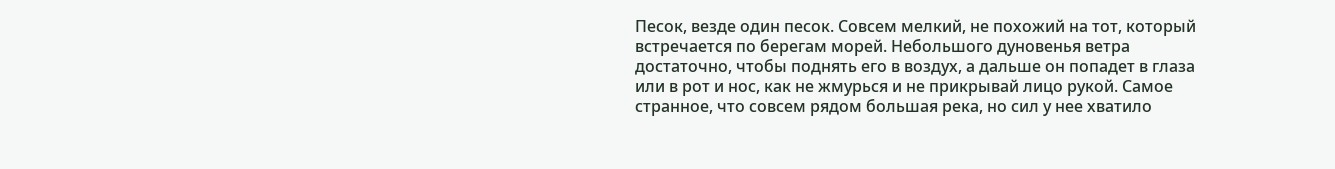Песок, везде один песок. Совсем мелкий, не похожий на тот, который встречается по берегам морей. Небольшого дуновенья ветра достаточно, чтобы поднять его в воздух, а дальше он попадет в глаза или в рот и нос, как не жмурься и не прикрывай лицо рукой. Самое странное, что совсем рядом большая река, но сил у нее хватило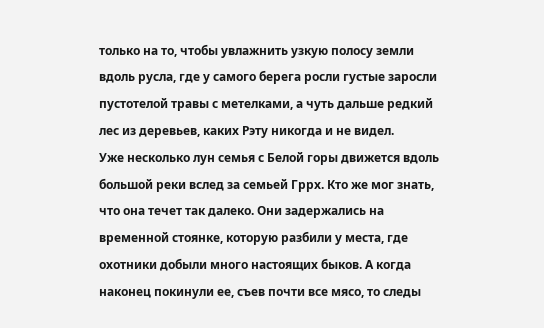только на то, чтобы увлажнить узкую полосу земли вдоль русла, где у самого берега росли густые заросли пустотелой травы с метелками, а чуть дальше редкий лес из деревьев, каких Рэту никогда и не видел.
Уже несколько лун семья с Белой горы движется вдоль большой реки вслед за семьей Гррх. Кто же мог знать, что она течет так далеко. Они задержались на временной стоянке, которую разбили у места, где охотники добыли много настоящих быков. А когда наконец покинули ее, съев почти все мясо, то следы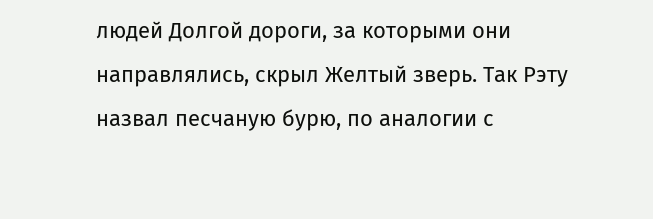людей Долгой дороги, за которыми они направлялись, скрыл Желтый зверь. Так Рэту назвал песчаную бурю, по аналогии с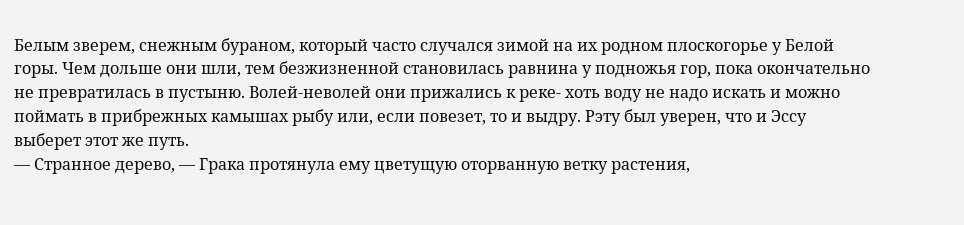Белым зверем, снежным бураном, который часто случался зимой на их родном плоскогорье у Белой горы. Чем дольше они шли, тем безжизненной становилась равнина у подножья гор, пока окончательно не превратилась в пустыню. Волей-неволей они прижались к реке- хоть воду не надо искать и можно поймать в прибрежных камышах рыбу или, если повезет, то и выдру. Рэту был уверен, что и Эссу выберет этот же путь.
— Странное дерево, — Грака протянула ему цветущую оторванную ветку растения,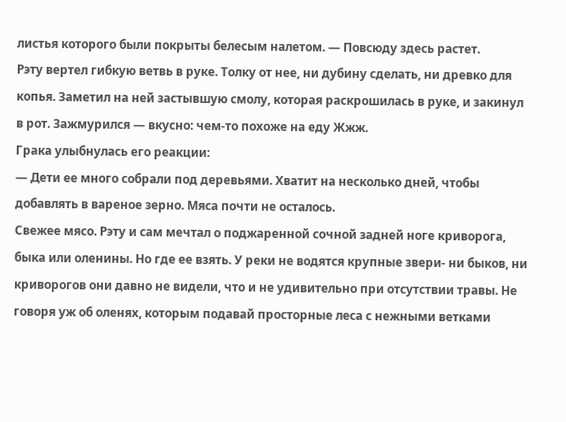листья которого были покрыты белесым налетом. — Повсюду здесь растет.
Рэту вертел гибкую ветвь в руке. Толку от нее, ни дубину сделать, ни древко для копья. Заметил на ней застывшую смолу, которая раскрошилась в руке, и закинул в рот. Зажмурился — вкусно: чем-то похоже на еду Жжж.
Грака улыбнулась его реакции:
— Дети ее много собрали под деревьями. Хватит на несколько дней, чтобы добавлять в вареное зерно. Мяса почти не осталось.
Свежее мясо. Рэту и сам мечтал о поджаренной сочной задней ноге криворога, быка или оленины. Но где ее взять. У реки не водятся крупные звери- ни быков, ни криворогов они давно не видели, что и не удивительно при отсутствии травы. Не говоря уж об оленях, которым подавай просторные леса с нежными ветками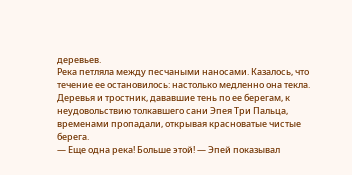деревьев.
Река петляла между песчаными наносами. Казалось, что течение ее остановилось: настолько медленно она текла. Деревья и тростник, дававшие тень по ее берегам, к неудовольствию толкавшего сани Эпея Три Пальца, временами пропадали, открывая красноватые чистые берега.
— Еще одна река! Больше этой! — Эпей показывал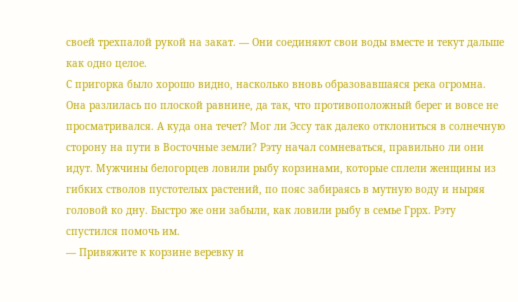своей трехпалой рукой на закат. — Они соединяют свои воды вместе и текут дальше как одно целое.
С пригорка было хорошо видно, насколько вновь образовавшаяся река огромна. Она разлилась по плоской равнине, да так, что противоположный берег и вовсе не просматривался. А куда она течет? Мог ли Эссу так далеко отклониться в солнечную сторону на пути в Восточные земли? Рэту начал сомневаться, правильно ли они идут. Мужчины белогорцев ловили рыбу корзинами, которые сплели женщины из гибких стволов пустотелых растений, по пояс забираясь в мутную воду и ныряя головой ко дну. Быстро же они забыли, как ловили рыбу в семье Гррх. Рэту спустился помочь им.
— Привяжите к корзине веревку и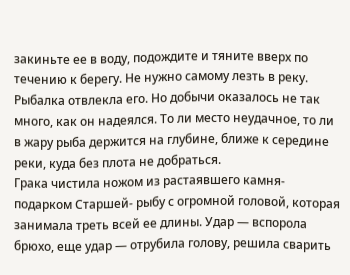закиньте ее в воду, подождите и тяните вверх по течению к берегу. Не нужно самому лезть в реку.
Рыбалка отвлекла его. Но добычи оказалось не так много, как он надеялся. То ли место неудачное, то ли в жару рыба держится на глубине, ближе к середине реки, куда без плота не добраться.
Грака чистила ножом из растаявшего камня- подарком Старшей- рыбу с огромной головой, которая занимала треть всей ее длины. Удар — вспорола брюхо, еще удар — отрубила голову, решила сварить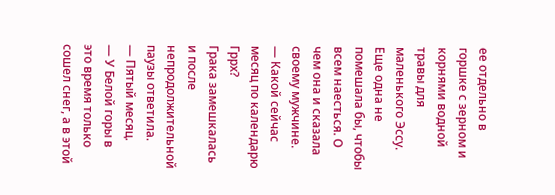ее отдельно в горшке с зерном и корнями водной травы для маленького Эссу. Еще одна не помешала бы, чтобы всем наесться. О чем она и сказала своему мужчине.
— Какой сейчас месяц по календарю Гррх?
Грака замешкалась и после непродолжительной паузы ответила.
— Пятый месяц.
— У Белой горы в это время только сошел снег, а в этой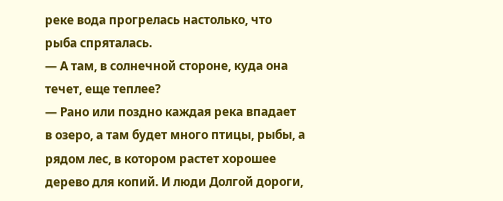реке вода прогрелась настолько, что рыба спряталась.
— А там, в солнечной стороне, куда она течет, еще теплее?
— Рано или поздно каждая река впадает в озеро, а там будет много птицы, рыбы, а рядом лес, в котором растет хорошее дерево для копий. И люди Долгой дороги,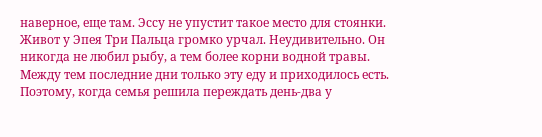наверное, еще там. Эссу не упустит такое место для стоянки.
Живот у Эпея Три Пальца громко урчал. Неудивительно. Он никогда не любил рыбу, а тем более корни водной травы. Между тем последние дни только эту еду и приходилось есть. Поэтому, когда семья решила переждать день-два у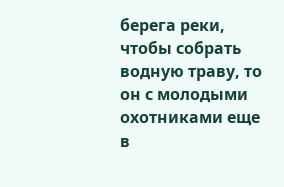берега реки, чтобы собрать водную траву, то он с молодыми охотниками еще в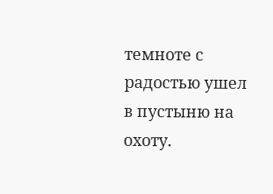темноте с радостью ушел в пустыню на охоту.